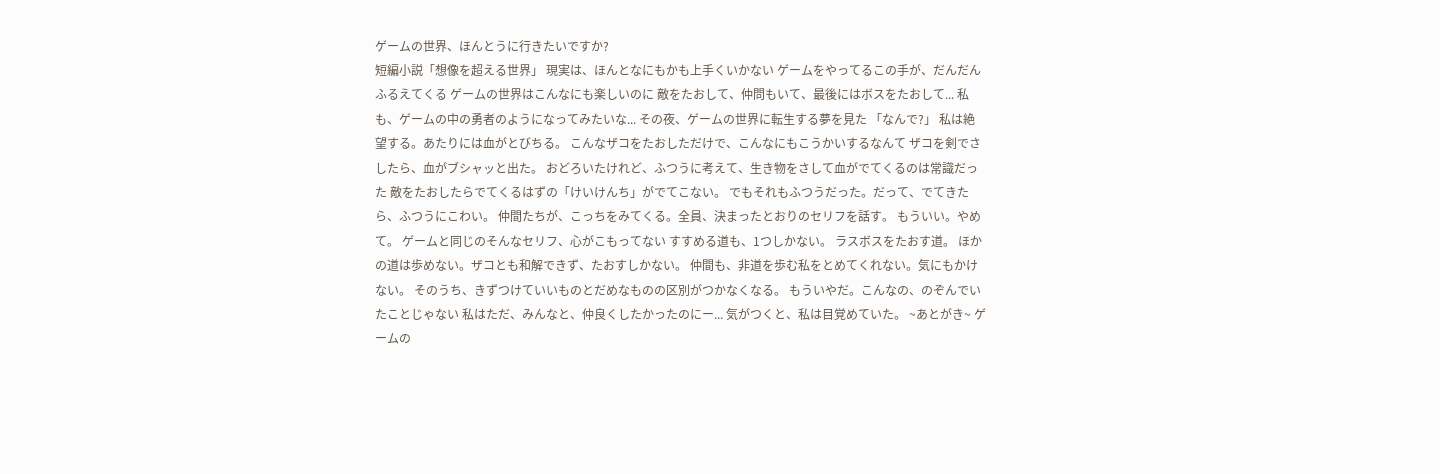ゲームの世界、ほんとうに行きたいですか?
短編小説「想像を超える世界」 現実は、ほんとなにもかも上手くいかない ゲームをやってるこの手が、だんだんふるえてくる ゲームの世界はこんなにも楽しいのに 敵をたおして、仲問もいて、最後にはボスをたおして... 私も、ゲームの中の勇者のようになってみたいな... その夜、ゲームの世界に転生する夢を見た 「なんで?」 私は絶望する。あたりには血がとびちる。 こんなザコをたおしただけで、こんなにもこうかいするなんて ザコを剣でさしたら、血がブシャッと出た。 おどろいたけれど、ふつうに考えて、生き物をさして血がでてくるのは常識だった 敵をたおしたらでてくるはずの「けいけんち」がでてこない。 でもそれもふつうだった。だって、でてきたら、ふつうにこわい。 仲間たちが、こっちをみてくる。全員、決まったとおりのセリフを話す。 もういい。やめて。 ゲームと同じのそんなセリフ、心がこもってない すすめる道も、1つしかない。 ラスボスをたおす道。 ほかの道は歩めない。ザコとも和解できず、たおすしかない。 仲間も、非道を歩む私をとめてくれない。気にもかけない。 そのうち、きずつけていいものとだめなものの区別がつかなくなる。 もういやだ。こんなの、のぞんでいたことじゃない 私はただ、みんなと、仲良くしたかったのにー... 気がつくと、私は目覚めていた。 ~あとがき~ ゲームの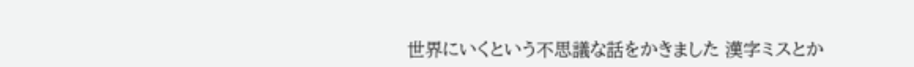世界にいくという不思議な話をかきました 漢字ミスとか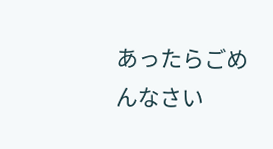あったらごめんなさい